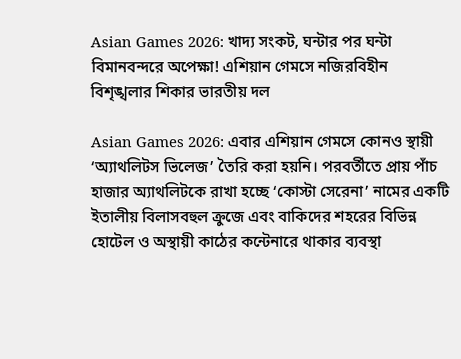Asian Games 2026: খাদ্য সংকট, ঘন্টার পর ঘন্টা বিমানবন্দরে অপেক্ষা! এশিয়ান গেমসে নজিরবিহীন বিশৃঙ্খলার শিকার ভারতীয় দল

Asian Games 2026: এবার এশিয়ান গেমসে কোনও স্থায়ী ‘অ্যাথলিটস ভিলেজ’ তৈরি করা হয়নি। পরবর্তীতে প্রায় পাঁচ হাজার অ্যাথলিটকে রাখা হচ্ছে ‘কোস্টা সেরেনা’ নামের একটি ইতালীয় বিলাসবহুল ক্রুজে এবং বাকিদের শহরের বিভিন্ন হোটেল ও অস্থায়ী কাঠের কন্টেনারে থাকার ব্যবস্থা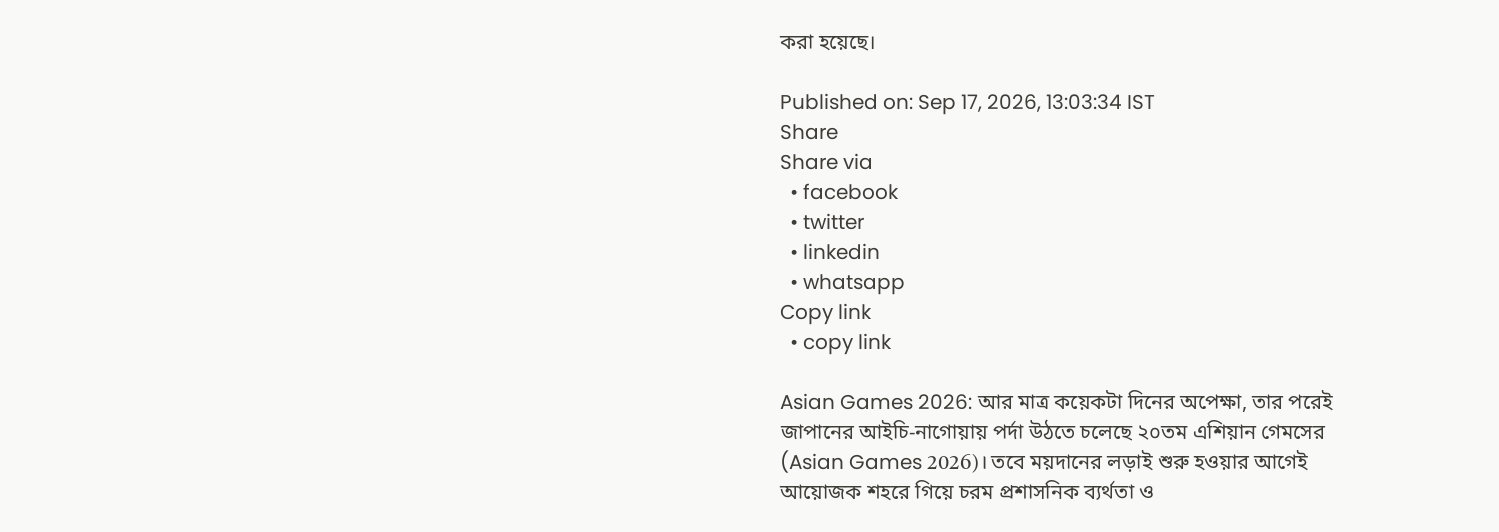করা হয়েছে।

Published on: Sep 17, 2026, 13:03:34 IST
Share
Share via
  • facebook
  • twitter
  • linkedin
  • whatsapp
Copy link
  • copy link

Asian Games 2026: আর মাত্র কয়েকটা দিনের অপেক্ষা, তার পরেই জাপানের আইচি-নাগোয়ায় পর্দা উঠতে চলেছে ২০তম এশিয়ান গেমসের (Asian Games 2026)। তবে ময়দানের লড়াই শুরু হওয়ার আগেই আয়োজক শহরে গিয়ে চরম প্রশাসনিক ব্যর্থতা ও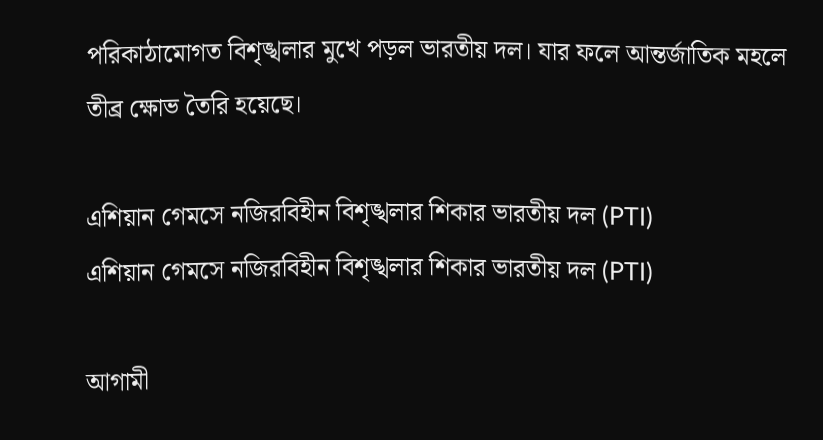পরিকাঠামোগত বিশৃঙ্খলার মুখে পড়ল ভারতীয় দল। যার ফলে আন্তর্জাতিক মহলে তীব্র ক্ষোভ তৈরি হয়েছে।

এশিয়ান গেমসে নজিরবিহীন বিশৃঙ্খলার শিকার ভারতীয় দল (PTI)
এশিয়ান গেমসে নজিরবিহীন বিশৃঙ্খলার শিকার ভারতীয় দল (PTI)

আগামী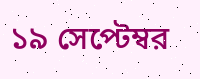১৯ সেপ্টেম্বর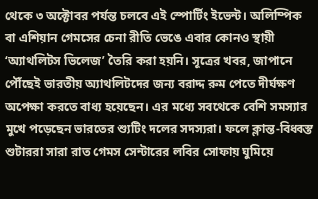থেকে ৩ অক্টোবর পর্যন্ত চলবে এই স্পোর্টিং ইভেন্ট। অলিম্পিক বা এশিয়ান গেমসের চেনা রীতি ভেঙে এবার কোনও স্থায়ী ‘অ্যাথলিটস ভিলেজ’ তৈরি করা হয়নি। সূত্রের খবর, জাপানে পৌঁছেই ভারতীয় অ্যাথলিটদের জন্য বরাদ্দ রুম পেতে দীর্ঘক্ষণ অপেক্ষা করতে বাধ্য হয়েছেন। এর মধ্যে সবথেকে বেশি সমস্যার মুখে পড়েছেন ভারতের শ্যুটিং দলের সদস্যরা। ফলে ক্লান্ত-বিধ্বস্ত শুটাররা সারা রাত গেমস সেন্টারের লবির সোফায় ঘুমিয়ে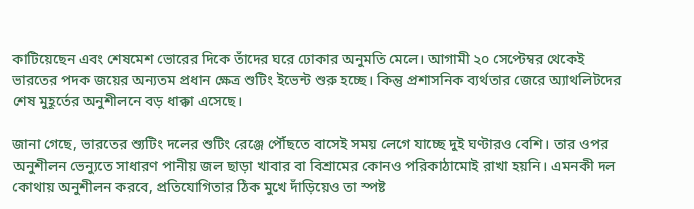কাটিয়েছেন এবং শেষমেশ ভোরের দিকে তাঁদের ঘরে ঢোকার অনুমতি মেলে। আগামী ২০ সেপ্টেম্বর থেকেই ভারতের পদক জয়ের অন্যতম প্রধান ক্ষেত্র শুটিং ইভেন্ট শুরু হচ্ছে। কিন্তু প্রশাসনিক ব্যর্থতার জেরে অ্যাথলিটদের শেষ মুহূর্তের অনুশীলনে বড় ধাক্কা এসেছে।

জানা গেছে, ভারতের শ্যুটিং দলের শুটিং রেঞ্জে পৌঁছতে বাসেই সময় লেগে যাচ্ছে দুই ঘণ্টারও বেশি। তার ওপর অনুশীলন ভেন্যুতে সাধারণ পানীয় জল ছাড়া খাবার বা বিশ্রামের কোনও পরিকাঠামোই রাখা হয়নি। এমনকী দল কোথায় অনুশীলন করবে, প্রতিযোগিতার ঠিক মুখে দাঁড়িয়েও তা স্পষ্ট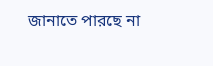জানাতে পারছে না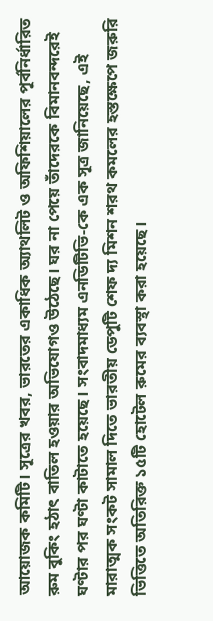আয়োজক কমিটি। সূত্রের খবর, ভারতের একাধিক অ্যাথলিট ও অফিশিয়ালের পূর্বনির্ধারিত রুম বুকিং হঠাৎ বাতিল হওয়ার অভিযোগও উঠেছে। ঘর না পেয়ে তাঁদেরকে বিমানবন্দরেই ঘণ্টার পর ঘণ্টা কাটাতে হয়েছে। সংবাদমাধ্যম এনডিটিভি-কে এক সূত্র জানিয়েছে, এই মারাত্মক সংকট সামাল দিতে ভারতীয় ডেপুটি শেফ দ্য মিশন শরথ কমলের হস্তক্ষেপে জরুরি ভিত্তিতে অতিরিক্ত ১৫টি হোটেল রুমের ব্যবস্থা করা হয়েছে।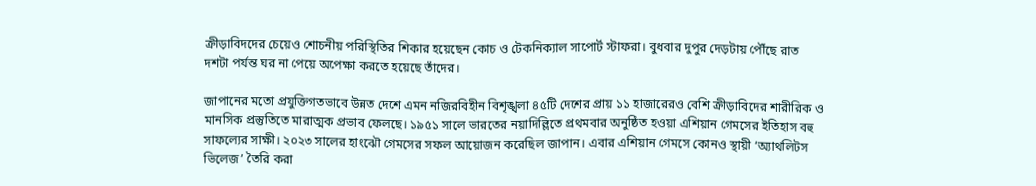ক্রীড়াবিদদের চেয়েও শোচনীয় পরিস্থিতির শিকার হয়েছেন কোচ ও টেকনিক্যাল সাপোর্ট স্টাফরা। বুধবার দুপুর দেড়টায় পৌঁছে রাত দশটা পর্যন্ত ঘর না পেয়ে অপেক্ষা করতে হয়েছে তাঁদের।

জাপানের মতো প্রযুক্তিগতভাবে উন্নত দেশে এমন নজিরবিহীন বিশৃঙ্খলা ৪৫টি দেশের প্রায় ১১ হাজারেরও বেশি ক্রীড়াবিদের শারীরিক ও মানসিক প্রস্তুতিতে মারাত্মক প্রভাব ফেলছে। ১৯৫১ সালে ভারতের নয়াদিল্লিতে প্রথমবার অনুষ্ঠিত হওয়া এশিয়ান গেমসের ইতিহাস বহু সাফল্যের সাক্ষী। ২০২৩ সালের হাংঝৌ গেমসের সফল আয়োজন করেছিল জাপান। এবার এশিয়ান গেমসে কোনও স্থায়ী ‘অ্যাথলিটস ভিলেজ’ তৈরি করা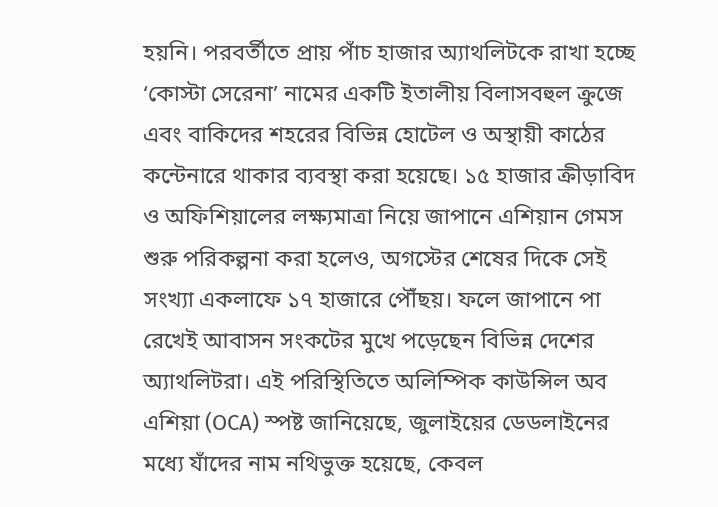হয়নি। পরবর্তীতে প্রায় পাঁচ হাজার অ্যাথলিটকে রাখা হচ্ছে ‘কোস্টা সেরেনা’ নামের একটি ইতালীয় বিলাসবহুল ক্রুজে এবং বাকিদের শহরের বিভিন্ন হোটেল ও অস্থায়ী কাঠের কন্টেনারে থাকার ব্যবস্থা করা হয়েছে। ১৫ হাজার ক্রীড়াবিদ ও অফিশিয়ালের লক্ষ্যমাত্রা নিয়ে জাপানে এশিয়ান গেমস শুরু পরিকল্পনা করা হলেও, অগস্টের শেষের দিকে সেই সংখ্যা একলাফে ১৭ হাজারে পৌঁছয়। ফলে জাপানে পা রেখেই আবাসন সংকটের মুখে পড়েছেন বিভিন্ন দেশের অ্যাথলিটরা। এই পরিস্থিতিতে অলিম্পিক কাউন্সিল অব এশিয়া (OCA) স্পষ্ট জানিয়েছে, জুলাইয়ের ডেডলাইনের মধ্যে যাঁদের নাম নথিভুক্ত হয়েছে, কেবল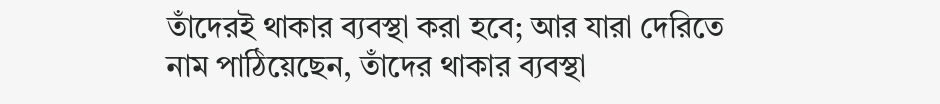তাঁদেরই থাকার ব্যবস্থা করা হবে; আর যারা দেরিতে নাম পাঠিয়েছেন, তাঁদের থাকার ব্যবস্থা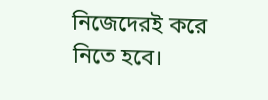নিজেদেরই করে নিতে হবে।